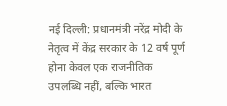नई दिल्ली: प्रधानमंत्री नरेंद्र मोदी के नेतृत्व में केंद्र सरकार के 12 वर्ष पूर्ण होना केवल एक राजनीतिक उपलब्धि नहीं, बल्कि भारत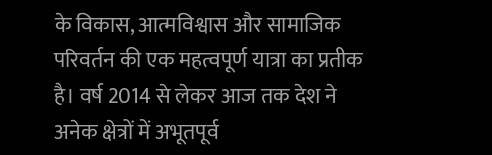के विकास, आत्मविश्वास और सामाजिक परिवर्तन की एक महत्वपूर्ण यात्रा का प्रतीक है। वर्ष 2014 से लेकर आज तक देश ने अनेक क्षेत्रों में अभूतपूर्व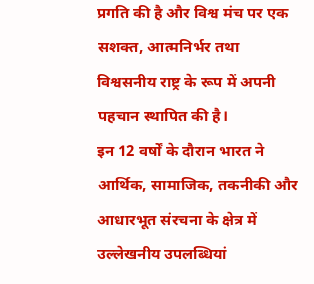प्रगति की है और विश्व मंच पर एक सशक्त, आत्मनिर्भर तथा विश्वसनीय राष्ट्र के रूप में अपनी पहचान स्थापित की है।
इन 12 वर्षों के दौरान भारत ने आर्थिक, सामाजिक, तकनीकी और आधारभूत संरचना के क्षेत्र में उल्लेखनीय उपलब्धियां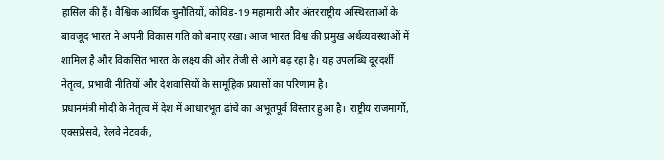हासिल की हैं। वैश्विक आर्थिक चुनौतियों, कोविड-19 महामारी और अंतरराष्ट्रीय अस्थिरताओं के बावजूद भारत ने अपनी विकास गति को बनाए रखा। आज भारत विश्व की प्रमुख अर्थव्यवस्थाओं में शामिल है और विकसित भारत के लक्ष्य की ओर तेजी से आगे बढ़ रहा है। यह उपलब्धि दूरदर्शी नेतृत्व, प्रभावी नीतियों और देशवासियों के सामूहिक प्रयासों का परिणाम है।
प्रधानमंत्री मोदी के नेतृत्व में देश में आधारभूत ढांचे का अभूतपूर्व विस्तार हुआ है। राष्ट्रीय राजमार्गों, एक्सप्रेसवे, रेलवे नेटवर्क,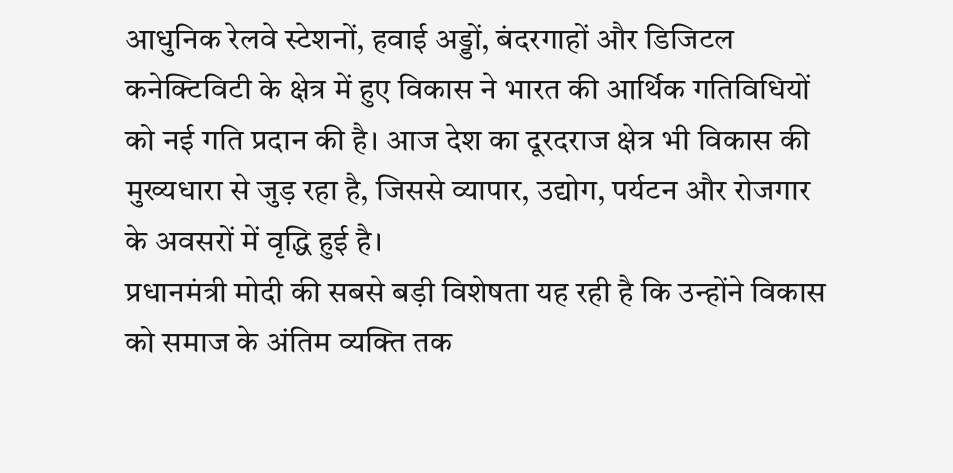आधुनिक रेलवे स्टेशनों, हवाई अड्डों, बंदरगाहों और डिजिटल कनेक्टिविटी के क्षेत्र में हुए विकास ने भारत की आर्थिक गतिविधियों को नई गति प्रदान की है। आज देश का दूरदराज क्षेत्र भी विकास की मुख्यधारा से जुड़ रहा है, जिससे व्यापार, उद्योग, पर्यटन और रोजगार के अवसरों में वृद्धि हुई है।
प्रधानमंत्री मोदी की सबसे बड़ी विशेषता यह रही है कि उन्होंने विकास को समाज के अंतिम व्यक्ति तक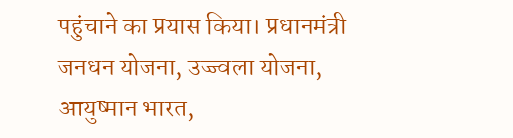पहुंचाने का प्रयास किया। प्रधानमंत्री जनधन योजना, उज्ज्वला योजना, आयुष्मान भारत,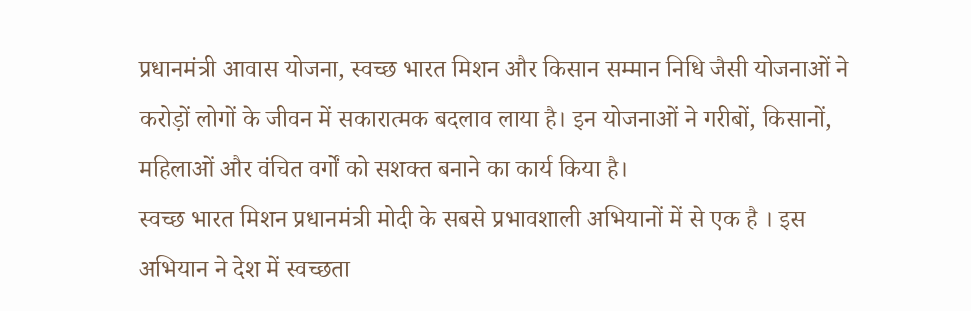प्रधानमंत्री आवास योजना, स्वच्छ भारत मिशन और किसान सम्मान निधि जैसी योजनाओं ने करोड़ों लोगों के जीवन में सकारात्मक बदलाव लाया है। इन योजनाओं ने गरीबों, किसानों, महिलाओं और वंचित वर्गों को सशक्त बनाने का कार्य किया है।
स्वच्छ भारत मिशन प्रधानमंत्री मोदी के सबसे प्रभावशाली अभियानों में से एक है । इस अभियान ने देश में स्वच्छता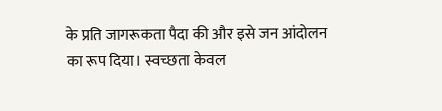के प्रति जागरूकता पैदा की और इसे जन आंदोलन का रूप दिया। स्वच्छता केवल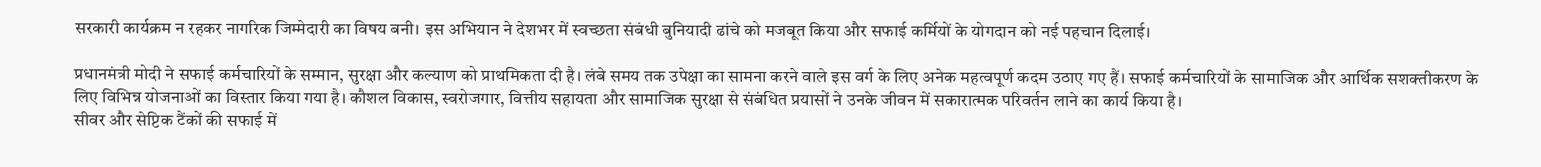सरकारी कार्यक्रम न रहकर नागरिक जिम्मेदारी का विषय बनी। इस अभियान ने देशभर में स्वच्छता संबंधी बुनियादी ढांचे को मजबूत किया और सफाई कर्मियों के योगदान को नई पहचान दिलाई।

प्रधानमंत्री मोदी ने सफाई कर्मचारियों के सम्मान, सुरक्षा और कल्याण को प्राथमिकता दी है। लंबे समय तक उपेक्षा का सामना करने वाले इस वर्ग के लिए अनेक महत्वपूर्ण कदम उठाए गए हैं। सफाई कर्मचारियों के सामाजिक और आर्थिक सशक्तीकरण के लिए विभिन्न योजनाओं का विस्तार किया गया है। कौशल विकास, स्वरोजगार, वित्तीय सहायता और सामाजिक सुरक्षा से संबंधित प्रयासों ने उनके जीवन में सकारात्मक परिवर्तन लाने का कार्य किया है।
सीवर और सेप्टिक टैंकों की सफाई में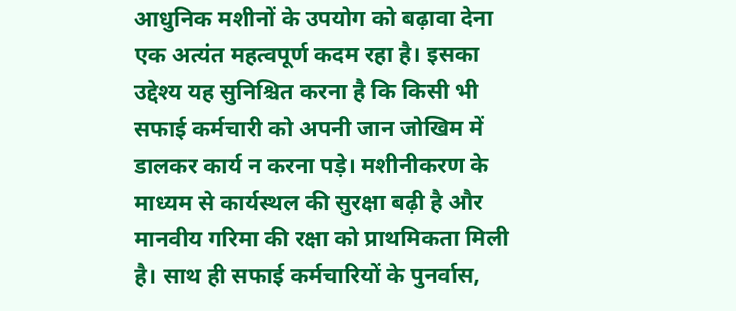आधुनिक मशीनों के उपयोग को बढ़ावा देना एक अत्यंत महत्वपूर्ण कदम रहा है। इसका उद्देश्य यह सुनिश्चित करना है कि किसी भी सफाई कर्मचारी को अपनी जान जोखिम में डालकर कार्य न करना पड़े। मशीनीकरण के माध्यम से कार्यस्थल की सुरक्षा बढ़ी है और मानवीय गरिमा की रक्षा को प्राथमिकता मिली है। साथ ही सफाई कर्मचारियों के पुनर्वास,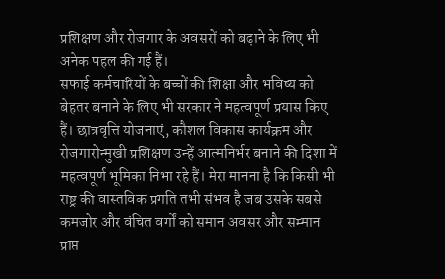प्रशिक्षण और रोजगार के अवसरों को बढ़ाने के लिए भी अनेक पहल की गई हैं।
सफाई कर्मचारियों के बच्चों की शिक्षा और भविष्य को बेहतर बनाने के लिए भी सरकार ने महत्वपूर्ण प्रयास किए हैं। छात्रवृत्ति योजनाएं, कौशल विकास कार्यक्रम और रोजगारोन्मुखी प्रशिक्षण उन्हें आत्मनिर्भर बनाने की दिशा में महत्वपूर्ण भूमिका निभा रहे हैं। मेरा मानना है कि किसी भी राष्ट्र की वास्तविक प्रगति तभी संभव है जब उसके सबसे कमजोर और वंचित वर्गों को समान अवसर और सम्मान प्राप्त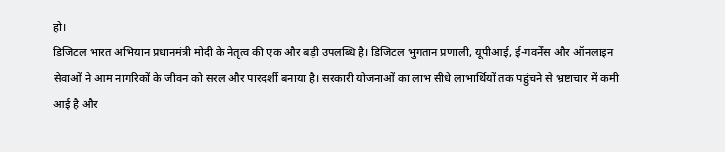हो।
डिजिटल भारत अभियान प्रधानमंत्री मोदी के नेतृत्व की एक और बड़ी उपलब्धि है। डिजिटल भुगतान प्रणाली, यूपीआई, ई-गवर्नेंस और ऑनलाइन सेवाओं ने आम नागरिकों के जीवन को सरल और पारदर्शी बनाया है। सरकारी योजनाओं का लाभ सीधे लाभार्थियों तक पहुंचने से भ्रष्टाचार में कमी आई है और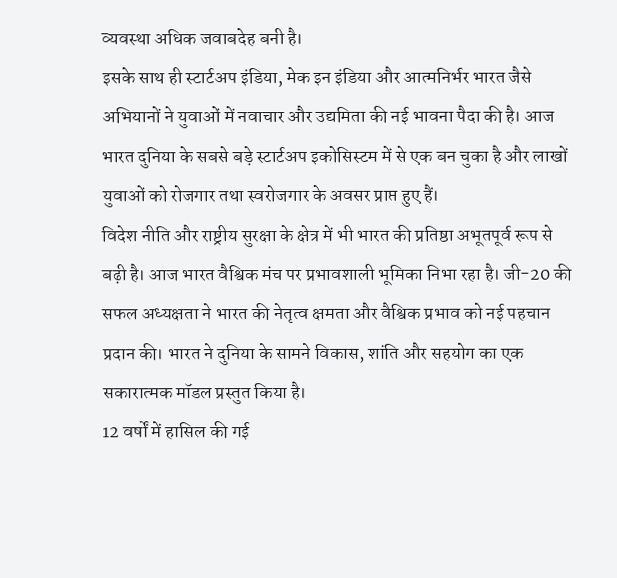व्यवस्था अधिक जवाबदेह बनी है।
इसके साथ ही स्टार्टअप इंडिया, मेक इन इंडिया और आत्मनिर्भर भारत जैसे अभियानों ने युवाओं में नवाचार और उद्यमिता की नई भावना पैदा की है। आज भारत दुनिया के सबसे बड़े स्टार्टअप इकोसिस्टम में से एक बन चुका है और लाखों युवाओं को रोजगार तथा स्वरोजगार के अवसर प्राप्त हुए हैं।
विदेश नीति और राष्ट्रीय सुरक्षा के क्षेत्र में भी भारत की प्रतिष्ठा अभूतपूर्व रूप से बढ़ी है। आज भारत वैश्विक मंच पर प्रभावशाली भूमिका निभा रहा है। जी-20 की सफल अध्यक्षता ने भारत की नेतृत्व क्षमता और वैश्विक प्रभाव को नई पहचान प्रदान की। भारत ने दुनिया के सामने विकास, शांति और सहयोग का एक सकारात्मक मॉडल प्रस्तुत किया है।
12 वर्षों में हासिल की गई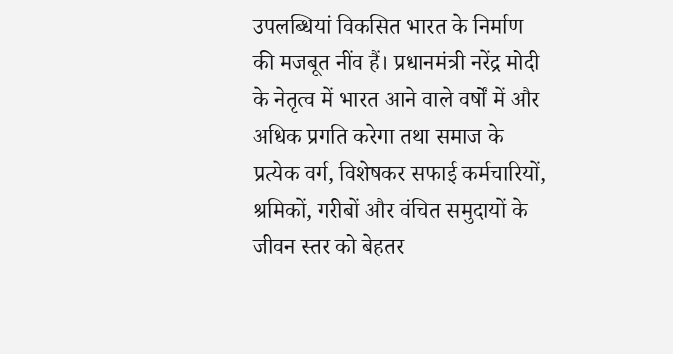उपलब्धियां विकसित भारत के निर्माण की मजबूत नींव हैं। प्रधानमंत्री नरेंद्र मोदी के नेतृत्व में भारत आने वाले वर्षों में और अधिक प्रगति करेगा तथा समाज के प्रत्येक वर्ग, विशेषकर सफाई कर्मचारियों, श्रमिकों, गरीबों और वंचित समुदायों के जीवन स्तर को बेहतर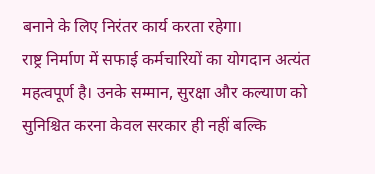बनाने के लिए निरंतर कार्य करता रहेगा।
राष्ट्र निर्माण में सफाई कर्मचारियों का योगदान अत्यंत महत्वपूर्ण है। उनके सम्मान, सुरक्षा और कल्याण को सुनिश्चित करना केवल सरकार ही नहीं बल्कि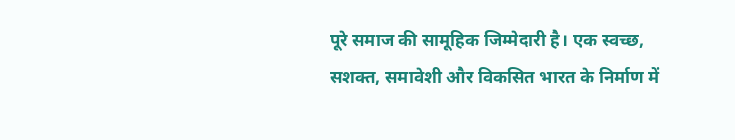पूरे समाज की सामूहिक जिम्मेदारी है। एक स्वच्छ, सशक्त, समावेशी और विकसित भारत के निर्माण में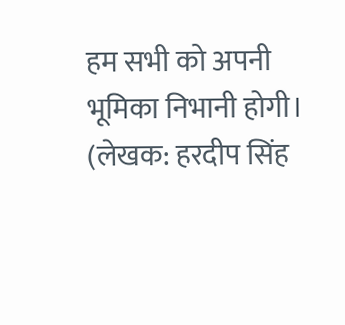हम सभी को अपनी भूमिका निभानी होगी।
(लेखक: हरदीप सिंह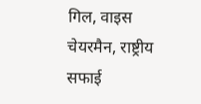गिल, वाइस चेयरमैन, राष्ट्रीय सफाई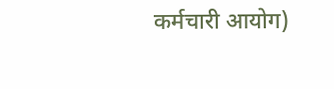कर्मचारी आयोग)